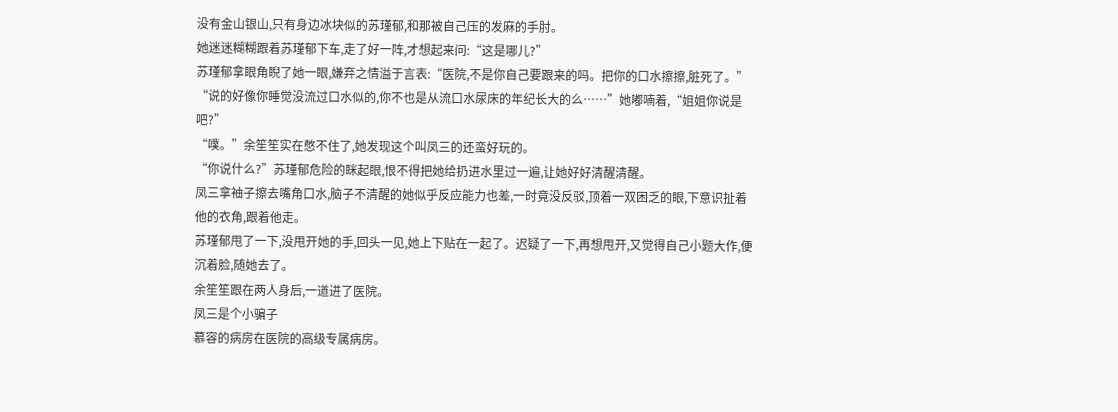没有金山银山,只有身边冰块似的苏瑾郁,和那被自己压的发麻的手肘。
她迷迷糊糊跟着苏瑾郁下车,走了好一阵,才想起来问:“这是哪儿?”
苏瑾郁拿眼角睨了她一眼,嫌弃之情溢于言表:“医院,不是你自己要跟来的吗。把你的口水擦擦,脏死了。”
“说的好像你睡觉没流过口水似的,你不也是从流口水尿床的年纪长大的么……”她嘟喃着,“姐姐你说是吧?”
“噗。”余笙笙实在憋不住了,她发现这个叫凤三的还蛮好玩的。
“你说什么?”苏瑾郁危险的眯起眼,恨不得把她给扔进水里过一遍,让她好好清醒清醒。
凤三拿袖子擦去嘴角口水,脑子不清醒的她似乎反应能力也差,一时竟没反驳,顶着一双困乏的眼,下意识扯着他的衣角,跟着他走。
苏瑾郁甩了一下,没甩开她的手,回头一见,她上下贴在一起了。迟疑了一下,再想甩开,又觉得自己小题大作,便沉着脸,随她去了。
余笙笙跟在两人身后,一道进了医院。
凤三是个小骗子
慕容的病房在医院的高级专属病房。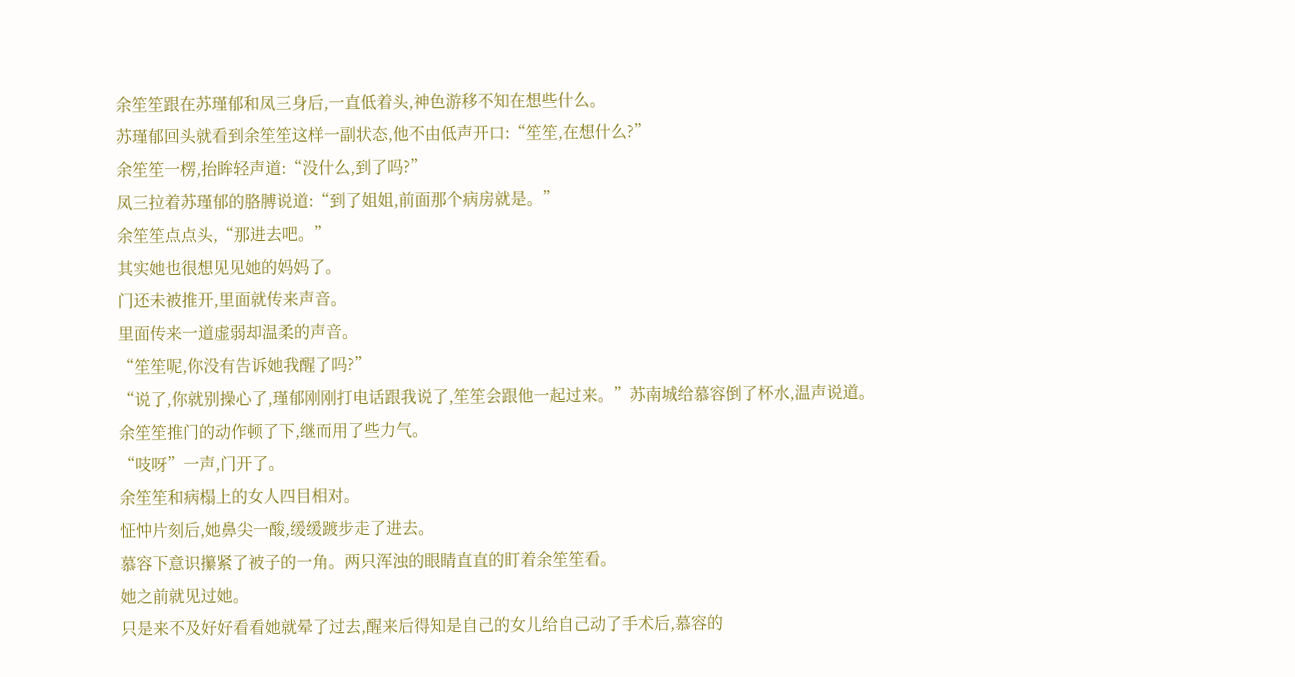余笙笙跟在苏瑾郁和凤三身后,一直低着头,神色游移不知在想些什么。
苏瑾郁回头就看到余笙笙这样一副状态,他不由低声开口:“笙笙,在想什么?”
余笙笙一楞,抬眸轻声道:“没什么,到了吗?”
凤三拉着苏瑾郁的胳膊说道:“到了姐姐,前面那个病房就是。”
余笙笙点点头,“那进去吧。”
其实她也很想见见她的妈妈了。
门还未被推开,里面就传来声音。
里面传来一道虚弱却温柔的声音。
“笙笙呢,你没有告诉她我醒了吗?”
“说了,你就别操心了,瑾郁刚刚打电话跟我说了,笙笙会跟他一起过来。”苏南城给慕容倒了杯水,温声说道。
余笙笙推门的动作顿了下,继而用了些力气。
“吱呀”一声,门开了。
余笙笙和病榻上的女人四目相对。
怔忡片刻后,她鼻尖一酸,缓缓踱步走了进去。
慕容下意识攥紧了被子的一角。两只浑浊的眼睛直直的盯着余笙笙看。
她之前就见过她。
只是来不及好好看看她就晕了过去,醒来后得知是自己的女儿给自己动了手术后,慕容的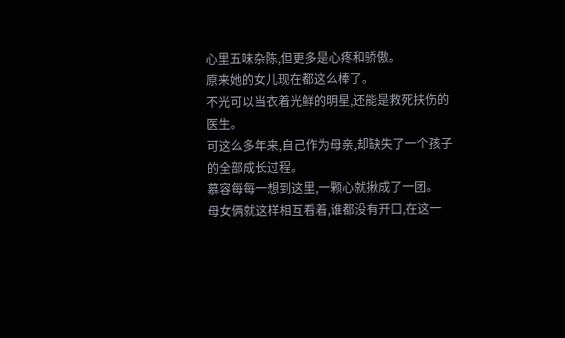心里五味杂陈,但更多是心疼和骄傲。
原来她的女儿现在都这么棒了。
不光可以当衣着光鲜的明星,还能是救死扶伤的医生。
可这么多年来,自己作为母亲,却缺失了一个孩子的全部成长过程。
慕容每每一想到这里,一颗心就揪成了一团。
母女俩就这样相互看着,谁都没有开口,在这一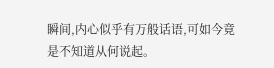瞬间,内心似乎有万般话语,可如今竟是不知道从何说起。